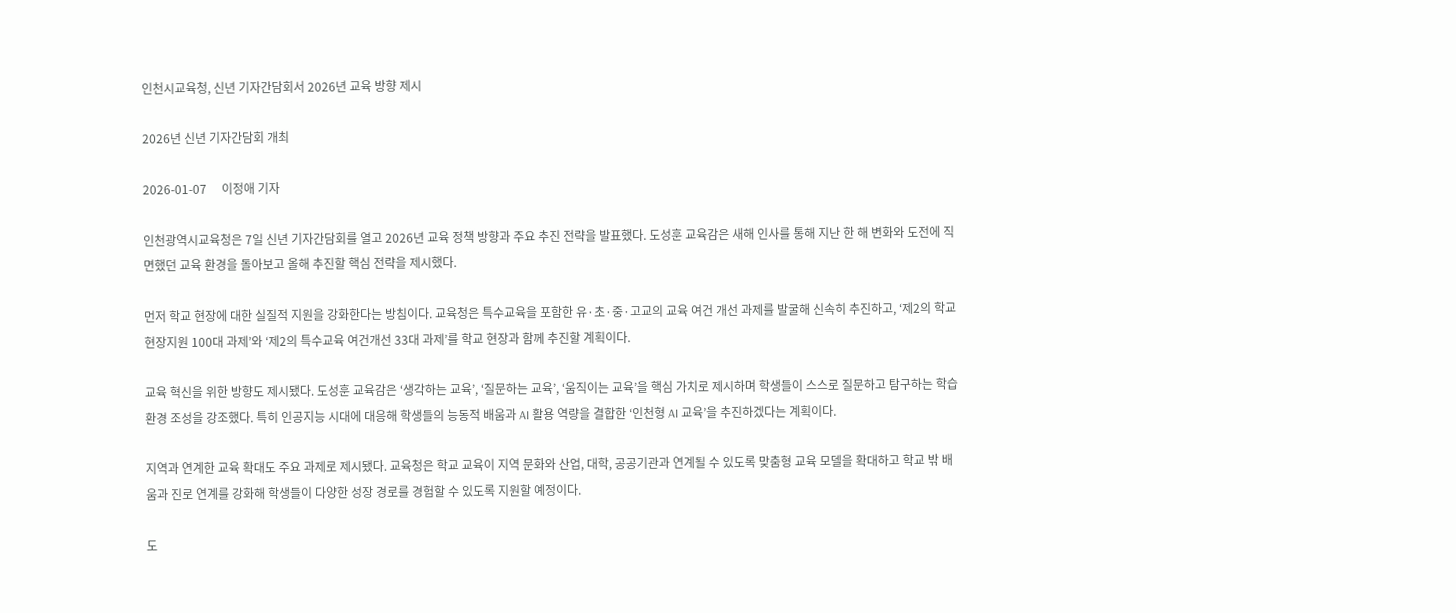인천시교육청, 신년 기자간담회서 2026년 교육 방향 제시

2026년 신년 기자간담회 개최

2026-01-07     이정애 기자

인천광역시교육청은 7일 신년 기자간담회를 열고 2026년 교육 정책 방향과 주요 추진 전략을 발표했다. 도성훈 교육감은 새해 인사를 통해 지난 한 해 변화와 도전에 직면했던 교육 환경을 돌아보고 올해 추진할 핵심 전략을 제시했다.

먼저 학교 현장에 대한 실질적 지원을 강화한다는 방침이다. 교육청은 특수교육을 포함한 유·초·중·고교의 교육 여건 개선 과제를 발굴해 신속히 추진하고, ‘제2의 학교현장지원 100대 과제’와 ‘제2의 특수교육 여건개선 33대 과제’를 학교 현장과 함께 추진할 계획이다.

교육 혁신을 위한 방향도 제시됐다. 도성훈 교육감은 ‘생각하는 교육’, ‘질문하는 교육’, ‘움직이는 교육’을 핵심 가치로 제시하며 학생들이 스스로 질문하고 탐구하는 학습 환경 조성을 강조했다. 특히 인공지능 시대에 대응해 학생들의 능동적 배움과 AI 활용 역량을 결합한 ‘인천형 AI 교육’을 추진하겠다는 계획이다.

지역과 연계한 교육 확대도 주요 과제로 제시됐다. 교육청은 학교 교육이 지역 문화와 산업, 대학, 공공기관과 연계될 수 있도록 맞춤형 교육 모델을 확대하고 학교 밖 배움과 진로 연계를 강화해 학생들이 다양한 성장 경로를 경험할 수 있도록 지원할 예정이다.

도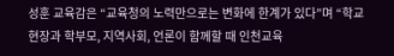성훈 교육감은 “교육청의 노력만으로는 변화에 한계가 있다”며 “학교 현장과 학부모, 지역사회, 언론이 함께할 때 인천교육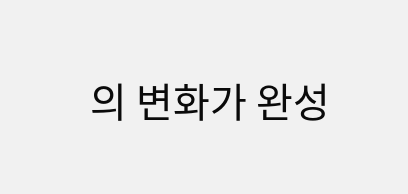의 변화가 완성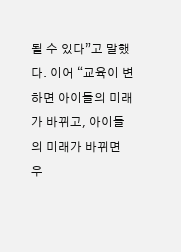될 수 있다”고 말했다. 이어 “교육이 변하면 아이들의 미래가 바뀌고, 아이들의 미래가 바뀌면 우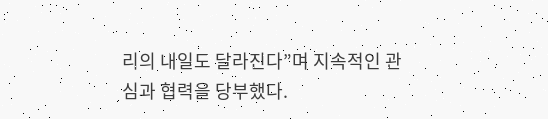리의 내일도 달라진다”며 지속적인 관심과 협력을 당부했다.